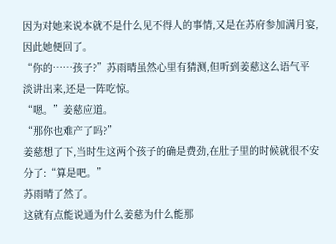因为对她来说本就不是什么见不得人的事情,又是在苏府参加满月宴,因此她便回了。
“你的……孩子?”苏雨晴虽然心里有猜测,但听到姜慈这么语气平淡讲出来,还是一阵吃惊。
“嗯。”姜慈应道。
“那你也难产了吗?”
姜慈想了下,当时生这两个孩子的确是费劲,在肚子里的时候就很不安分了:“算是吧。”
苏雨晴了然了。
这就有点能说通为什么姜慈为什么能那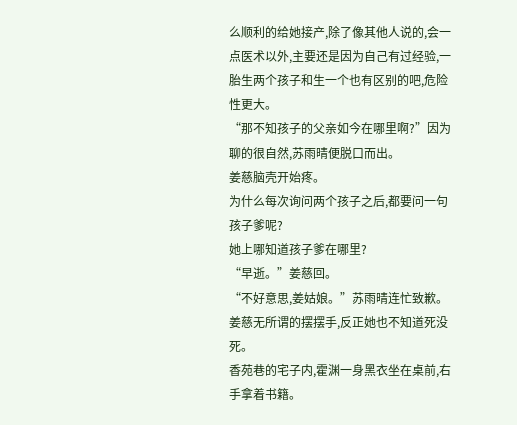么顺利的给她接产,除了像其他人说的,会一点医术以外,主要还是因为自己有过经验,一胎生两个孩子和生一个也有区别的吧,危险性更大。
“那不知孩子的父亲如今在哪里啊?”因为聊的很自然,苏雨晴便脱口而出。
姜慈脑壳开始疼。
为什么每次询问两个孩子之后,都要问一句孩子爹呢?
她上哪知道孩子爹在哪里?
“早逝。”姜慈回。
“不好意思,姜姑娘。”苏雨晴连忙致歉。
姜慈无所谓的摆摆手,反正她也不知道死没死。
香苑巷的宅子内,霍渊一身黑衣坐在桌前,右手拿着书籍。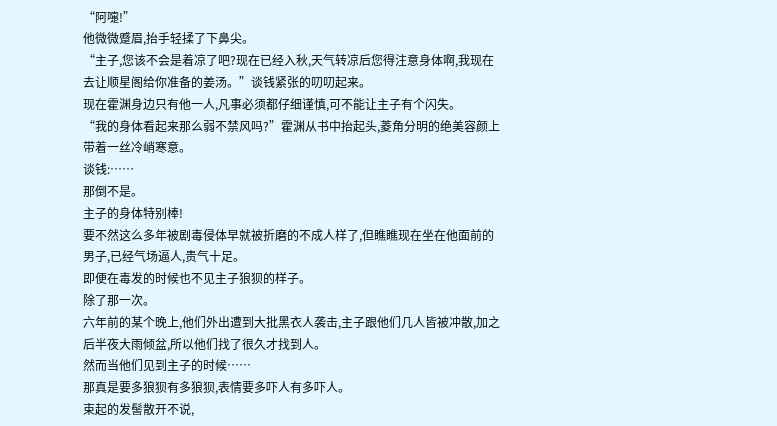“阿嚏!”
他微微蹙眉,抬手轻揉了下鼻尖。
“主子,您该不会是着凉了吧?现在已经入秋,天气转凉后您得注意身体啊,我现在去让顺星阁给你准备的姜汤。”谈钱紧张的叨叨起来。
现在霍渊身边只有他一人,凡事必须都仔细谨慎,可不能让主子有个闪失。
“我的身体看起来那么弱不禁风吗?”霍渊从书中抬起头,菱角分明的绝美容颜上带着一丝冷峭寒意。
谈钱:……
那倒不是。
主子的身体特别棒!
要不然这么多年被剧毒侵体早就被折磨的不成人样了,但瞧瞧现在坐在他面前的男子,已经气场逼人,贵气十足。
即便在毒发的时候也不见主子狼狈的样子。
除了那一次。
六年前的某个晚上,他们外出遭到大批黑衣人袭击,主子跟他们几人皆被冲散,加之后半夜大雨倾盆,所以他们找了很久才找到人。
然而当他们见到主子的时候……
那真是要多狼狈有多狼狈,表情要多吓人有多吓人。
束起的发髻散开不说,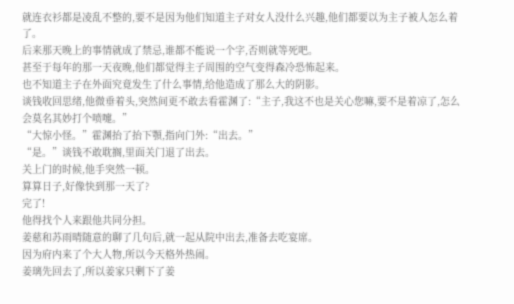就连衣衫都是凌乱不整的,要不是因为他们知道主子对女人没什么兴趣,他们都要以为主子被人怎么着了。
后来那天晚上的事情就成了禁忌,谁都不能说一个字,否则就等死吧。
甚至于每年的那一天夜晚,他们都觉得主子周围的空气变得森冷恐怖起来。
也不知道主子在外面究竟发生了什么事情,给他造成了那么大的阴影。
谈钱收回思绪,他微垂着头,突然间更不敢去看霍渊了:“主子,我这不也是关心您嘛,要不是着凉了,怎么会莫名其妙打个喷嚏。”
“大惊小怪。”霍渊抬了抬下顎,指向门外:“出去。”
“是。”谈钱不敢耽搁,里面关门退了出去。
关上门的时候,他手突然一顿。
算算日子,好像快到那一天了?
完了!
他得找个人来跟他共同分担。
姜慈和苏雨晴随意的聊了几句后,就一起从院中出去,准备去吃宴席。
因为府内来了个大人物,所以今天格外热闹。
姜璃先回去了,所以姜家只剰下了姜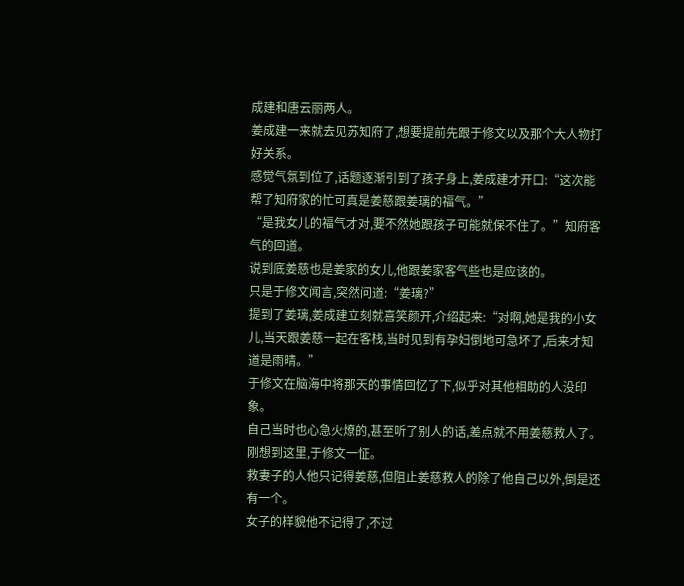成建和唐云丽两人。
姜成建一来就去见苏知府了,想要提前先跟于修文以及那个大人物打好关系。
感觉气氛到位了,话题逐渐引到了孩子身上,姜成建才开口:“这次能帮了知府家的忙可真是姜慈跟姜璃的福气。”
“是我女儿的福气才对,要不然她跟孩子可能就保不住了。”知府客气的回道。
说到底姜慈也是姜家的女儿,他跟姜家客气些也是应该的。
只是于修文闻言,突然问道:“姜璃?”
提到了姜璃,姜成建立刻就喜笑颜开,介绍起来:“对啊,她是我的小女儿,当天跟姜慈一起在客栈,当时见到有孕妇倒地可急坏了,后来才知道是雨晴。”
于修文在脑海中将那天的事情回忆了下,似乎对其他相助的人没印象。
自己当时也心急火燎的,甚至听了别人的话,差点就不用姜慈救人了。
刚想到这里,于修文一怔。
救妻子的人他只记得姜慈,但阻止姜慈救人的除了他自己以外,倒是还有一个。
女子的样貌他不记得了,不过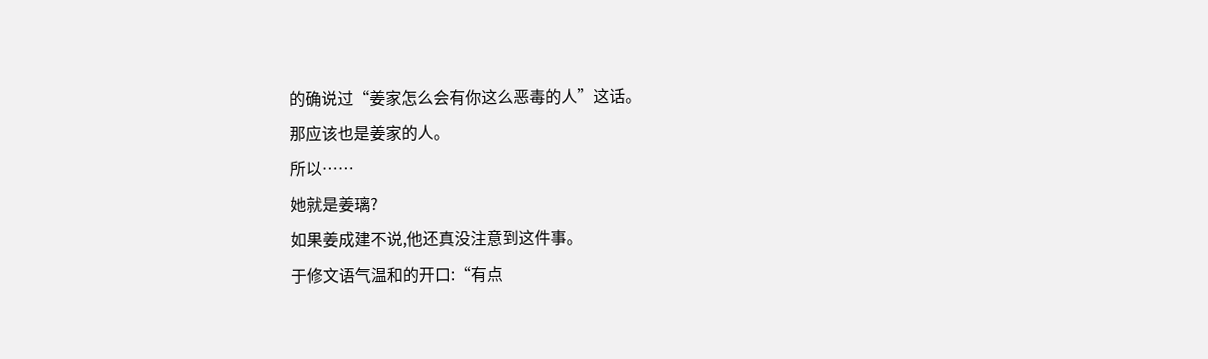的确说过“姜家怎么会有你这么恶毒的人”这话。
那应该也是姜家的人。
所以……
她就是姜璃?
如果姜成建不说,他还真没注意到这件事。
于修文语气温和的开口:“有点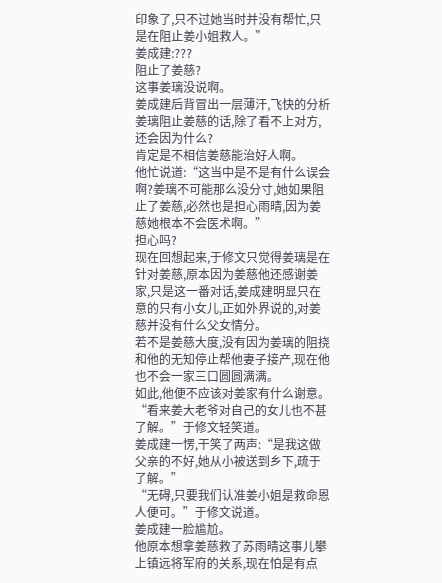印象了,只不过她当时并没有帮忙,只是在阻止姜小姐救人。”
姜成建:???
阻止了姜慈?
这事姜璃没说啊。
姜成建后背冒出一层薄汗,飞快的分析姜璃阻止姜慈的话,除了看不上对方,还会因为什么?
肯定是不相信姜慈能治好人啊。
他忙说道:“这当中是不是有什么误会啊?姜璃不可能那么没分寸,她如果阻止了姜慈,必然也是担心雨晴,因为姜慈她根本不会医术啊。”
担心吗?
现在回想起来,于修文只觉得姜璃是在针对姜慈,原本因为姜慈他还感谢姜家,只是这一番对话,姜成建明显只在意的只有小女儿,正如外界说的,对姜慈并没有什么父女情分。
若不是姜慈大度,没有因为姜璃的阻挠和他的无知停止帮他妻子接产,现在他也不会一家三口圆圆满满。
如此,他便不应该对姜家有什么谢意。
“看来姜大老爷对自己的女儿也不甚了解。”于修文轻笑道。
姜成建一愣,干笑了两声:“是我这做父亲的不好,她从小被送到乡下,疏于了解。”
“无碍,只要我们认准姜小姐是救命恩人便可。”于修文说道。
姜成建一脸尴尬。
他原本想拿姜慈救了苏雨晴这事儿攀上镇远将军府的关系,现在怕是有点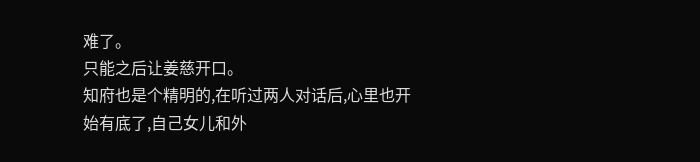难了。
只能之后让姜慈开口。
知府也是个精明的,在听过两人对话后,心里也开始有底了,自己女儿和外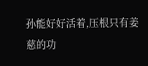孙能好好活着,压根只有姜慈的功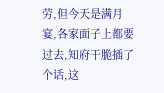劳,但今天是满月宴,各家面子上都要过去,知府干脆插了个话,这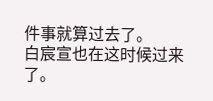件事就算过去了。
白宸宣也在这时候过来了。